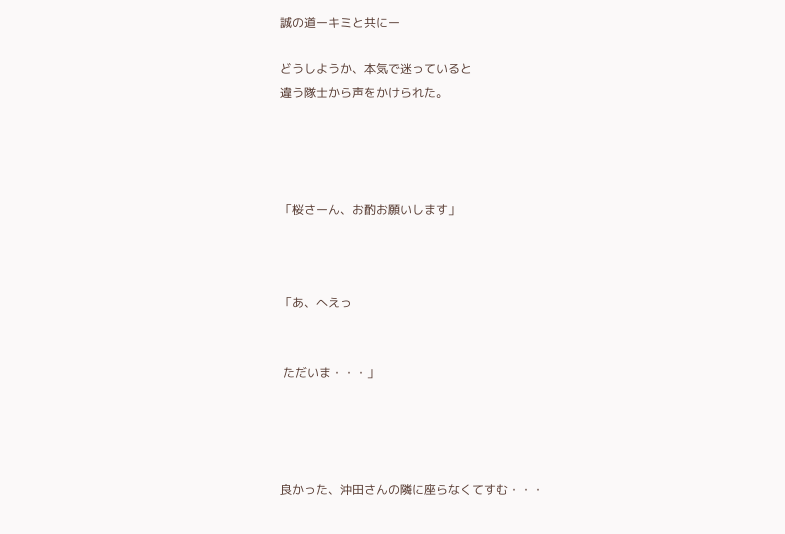誠の道ーキミと共にー

どうしようか、本気で迷っていると
違う隊士から声をかけられた。




「桜さーん、お酌お願いします」



「あ、へえっ


 ただいま・・・」




良かった、沖田さんの隣に座らなくてすむ・・・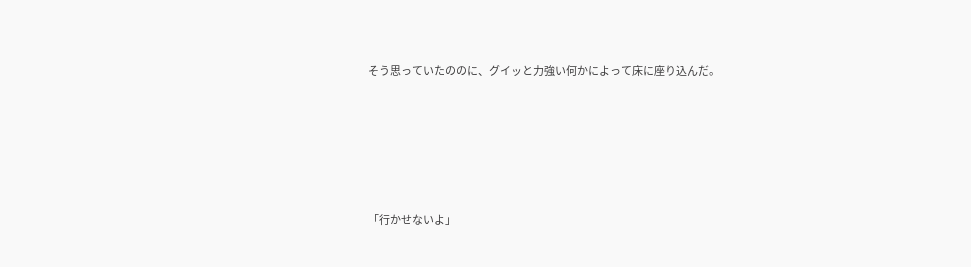そう思っていたののに、グイッと力強い何かによって床に座り込んだ。





「行かせないよ」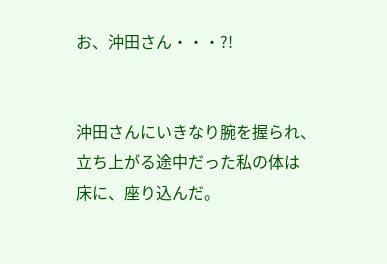お、沖田さん・・・?!


沖田さんにいきなり腕を握られ、
立ち上がる途中だった私の体は
床に、座り込んだ。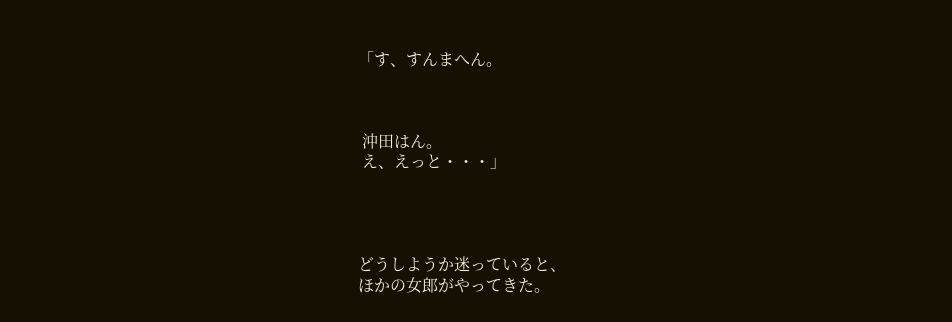「す、すんまへん。



 沖田はん。
 え、えっと・・・」




どうしようか迷っていると、
ほかの女郎がやってきた。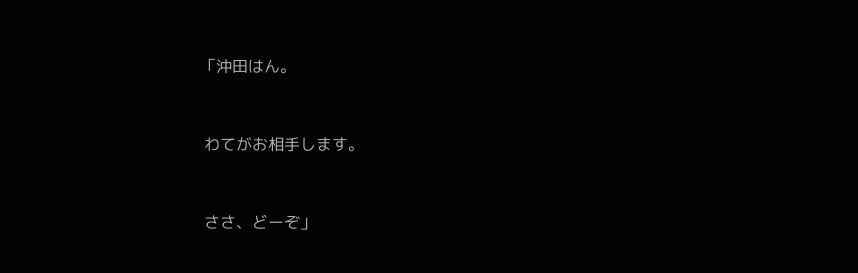「沖田はん。


 わてがお相手します。


 ささ、どーぞ」